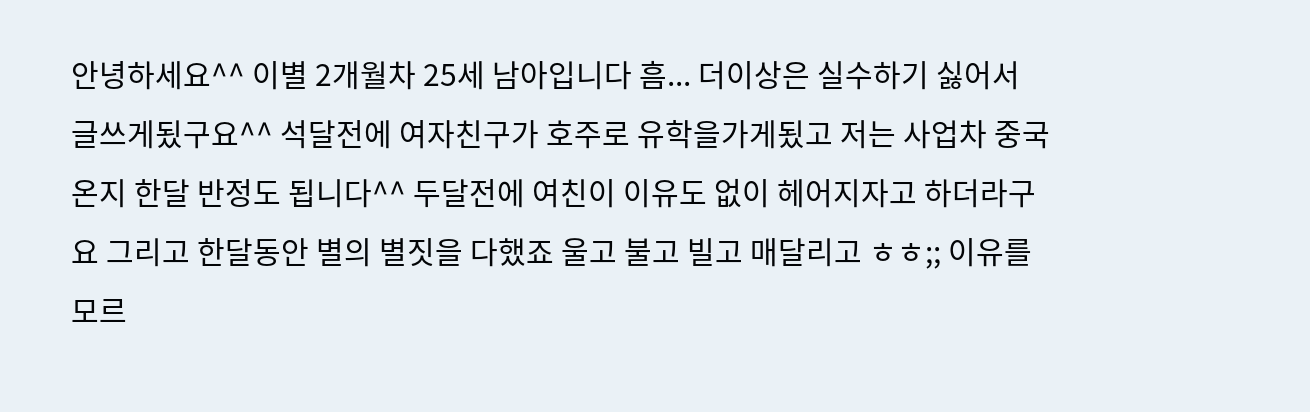안녕하세요^^ 이별 2개월차 25세 남아입니다 흠... 더이상은 실수하기 싫어서 글쓰게됬구요^^ 석달전에 여자친구가 호주로 유학을가게됬고 저는 사업차 중국온지 한달 반정도 됩니다^^ 두달전에 여친이 이유도 없이 헤어지자고 하더라구요 그리고 한달동안 별의 별짓을 다했죠 울고 불고 빌고 매달리고 ㅎㅎ;; 이유를 모르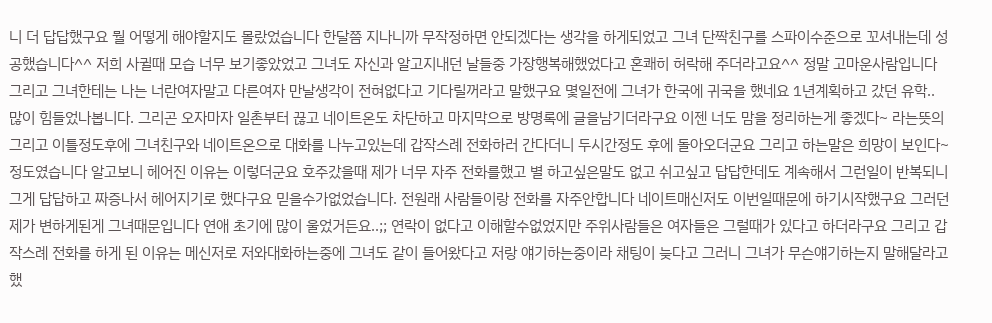니 더 답답했구요 뭘 어떻게 해야할지도 몰랐었습니다 한달쯤 지나니까 무작정하면 안되겠다는 생각을 하게되었고 그녀 단짝친구를 스파이수준으로 꼬셔내는데 성공했습니다^^ 저희 사귈때 모습 너무 보기좋았었고 그녀도 자신과 알고지내던 날들중 가장행복해했었다고 혼쾌히 허락해 주더라고요^^ 정말 고마운사람입니다 그리고 그녀한테는 나는 너란여자말고 다른여자 만날생각이 전혀없다고 기다릴꺼라고 말했구요 몇일전에 그녀가 한국에 귀국을 했네요 1년계획하고 갔던 유학.. 많이 힘들었나봅니다. 그리곤 오자마자 일촌부터 끊고 네이트온도 차단하고 마지막으로 방명록에 글을남기더라구요 이젠 너도 맘을 정리하는게 좋겠다~ 라는뜻의 그리고 이틀정도후에 그녀친구와 네이트온으로 대화를 나누고있는데 갑작스례 전화하러 간다더니 두시간정도 후에 돌아오더군요 그리고 하는말은 희망이 보인다~ 정도였습니다 알고보니 헤어진 이유는 이렇더군요 호주갔을때 제가 너무 자주 전화를했고 별 하고싶은말도 없고 쉬고싶고 답답한데도 계속해서 그런일이 반복되니 그게 답답하고 짜증나서 헤어지기로 했다구요 믿을수가없었습니다. 전원래 사람들이랑 전화를 자주안합니다 네이트매신저도 이번일때문에 하기시작했구요 그러던 제가 변하게된게 그녀때문입니다 연애 초기에 많이 울었거든요..;; 연락이 없다고 이해할수없었지만 주위사람들은 여자들은 그럴때가 있다고 하더라구요 그리고 갑작스례 전화를 하게 된 이유는 메신저로 저와대화하는중에 그녀도 같이 들어왔다고 저랑 얘기하는중이라 채팅이 늦다고 그러니 그녀가 무슨얘기하는지 말해달라고 했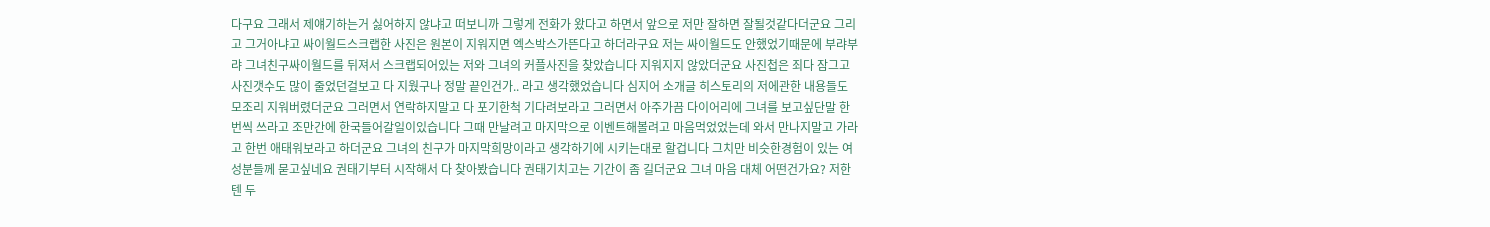다구요 그래서 제얘기하는거 싫어하지 않냐고 떠보니까 그렇게 전화가 왔다고 하면서 앞으로 저만 잘하면 잘될것같다더군요 그리고 그거아냐고 싸이월드스크랩한 사진은 원본이 지워지면 엑스박스가뜬다고 하더라구요 저는 싸이월드도 안했었기때문에 부랴부랴 그녀친구싸이월드를 뒤져서 스크랩되어있는 저와 그녀의 커플사진을 찾았습니다 지워지지 않았더군요 사진첩은 죄다 잠그고 사진갯수도 많이 줄었던걸보고 다 지웠구나 정말 끝인건가.. 라고 생각했었습니다 심지어 소개글 히스토리의 저에관한 내용들도 모조리 지워버렸더군요 그러면서 연락하지말고 다 포기한척 기다려보라고 그러면서 아주가끔 다이어리에 그녀를 보고싶단말 한번씩 쓰라고 조만간에 한국들어갈일이있습니다 그때 만날려고 마지막으로 이벤트해볼려고 마음먹었었는데 와서 만나지말고 가라고 한번 애태워보라고 하더군요 그녀의 친구가 마지막희망이라고 생각하기에 시키는대로 할겁니다 그치만 비슷한경험이 있는 여성분들께 묻고싶네요 권태기부터 시작해서 다 찾아봤습니다 권태기치고는 기간이 좀 길더군요 그녀 마음 대체 어떤건가요? 저한텐 두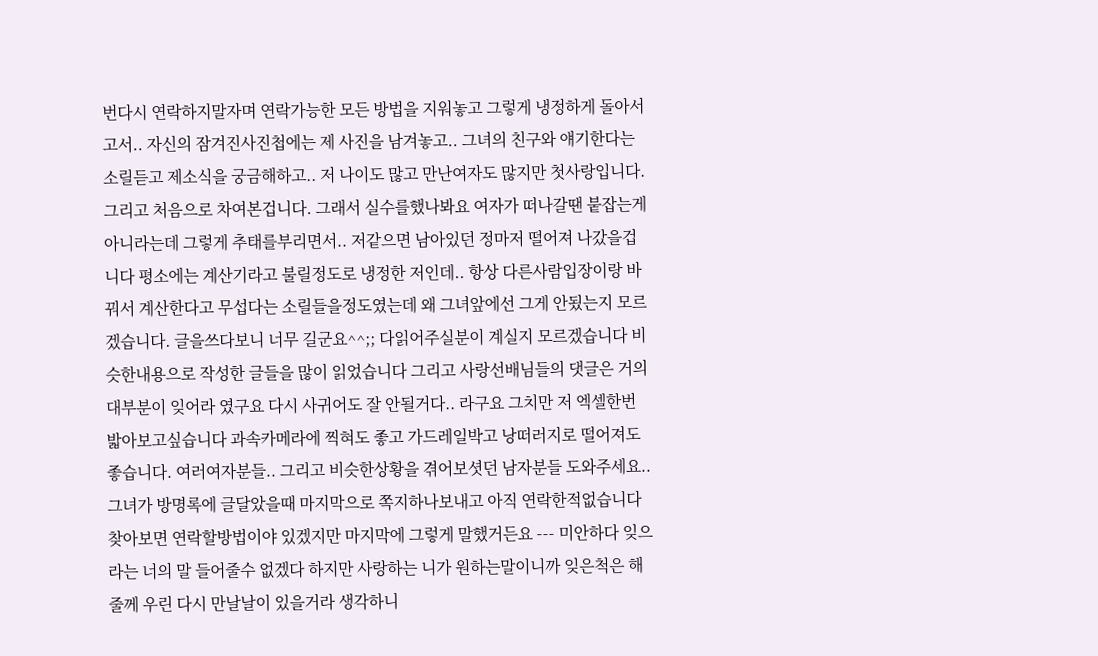번다시 연락하지말자며 연락가능한 모든 방법을 지워놓고 그렇게 냉정하게 돌아서고서.. 자신의 잠겨진사진첩에는 제 사진을 남겨놓고.. 그녀의 친구와 얘기한다는 소릴듣고 제소식을 궁금해하고.. 저 나이도 많고 만난여자도 많지만 첫사랑입니다. 그리고 처음으로 차여본겁니다. 그래서 실수를했나봐요 여자가 떠나갈땐 붙잡는게 아니라는데 그렇게 추태를부리면서.. 저같으면 남아있던 정마저 떨어져 나갔을겁니다 평소에는 계산기라고 불릴정도로 냉정한 저인데.. 항상 다른사람입장이랑 바꿔서 계산한다고 무섭다는 소릴들을정도였는데 왜 그녀앞에선 그게 안됬는지 모르겠습니다. 글을쓰다보니 너무 길군요^^;; 다읽어주실분이 계실지 모르겠습니다 비슷한내용으로 작성한 글들을 많이 읽었습니다 그리고 사랑선배님들의 댓글은 거의 대부분이 잊어라 였구요 다시 사귀어도 잘 안될거다.. 라구요 그치만 저 엑셀한번 밟아보고싶습니다 과속카메라에 찍혀도 좋고 가드레일박고 낭떠러지로 떨어져도 좋습니다. 여러여자분들.. 그리고 비슷한상황을 겪어보셧던 남자분들 도와주세요.. 그녀가 방명록에 글달았을때 마지막으로 쪽지하나보내고 아직 연락한적없습니다 찾아보면 연락할방법이야 있겠지만 마지막에 그렇게 말했거든요 --- 미안하다 잊으라는 너의 말 들어줄수 없겠다 하지만 사랑하는 니가 원하는말이니까 잊은척은 해줄께 우린 다시 만날날이 있을거라 생각하니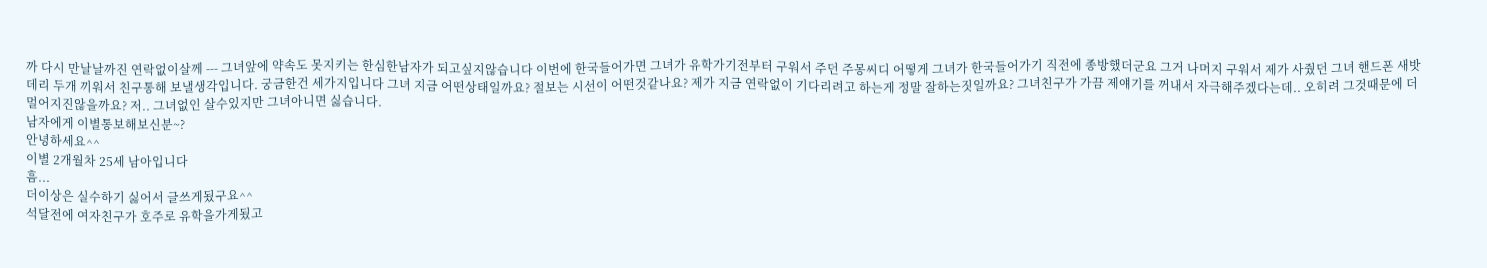까 다시 만날날까진 연락없이살께 --- 그녀앞에 약속도 못지키는 한심한남자가 되고싶지않습니다 이번에 한국들어가면 그녀가 유학가기전부터 구워서 주던 주몽씨디 어떻게 그녀가 한국들어가기 직전에 종방했더군요 그거 나머지 구워서 제가 사줬던 그녀 핸드폰 새밧데리 두개 끼워서 친구통해 보낼생각입니다. 궁금한건 세가지입니다 그녀 지금 어떤상태일까요? 절보는 시선이 어떤것같나요? 제가 지금 연락없이 기다리려고 하는게 정말 잘하는짓일까요? 그녀친구가 가끔 제얘기를 꺼내서 자극해주겠다는데.. 오히려 그것때문에 더 멀어지진않을까요? 저.. 그녀없인 살수있지만 그녀아니면 싫습니다.
남자에게 이별통보해보신분~?
안녕하세요^^
이별 2개월차 25세 남아입니다
흠...
더이상은 실수하기 싫어서 글쓰게됬구요^^
석달전에 여자친구가 호주로 유학을가게됬고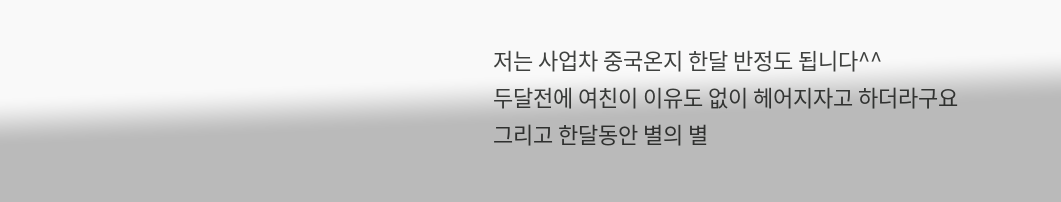저는 사업차 중국온지 한달 반정도 됩니다^^
두달전에 여친이 이유도 없이 헤어지자고 하더라구요
그리고 한달동안 별의 별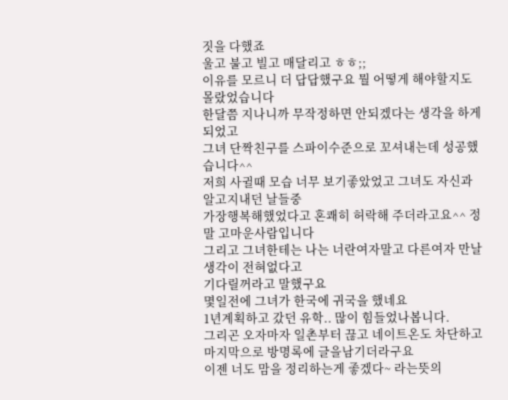짓을 다했죠
울고 불고 빌고 매달리고 ㅎㅎ;;
이유를 모르니 더 답답했구요 뭘 어떻게 해야할지도 몰랐었습니다
한달쯤 지나니까 무작정하면 안되겠다는 생각을 하게되었고
그녀 단짝친구를 스파이수준으로 꼬셔내는데 성공했습니다^^
저희 사귈때 모습 너무 보기좋았었고 그녀도 자신과 알고지내던 날들중
가장행복해했었다고 혼쾌히 허락해 주더라고요^^ 정말 고마운사람입니다
그리고 그녀한테는 나는 너란여자말고 다른여자 만날생각이 전혀없다고
기다릴꺼라고 말했구요
몇일전에 그녀가 한국에 귀국을 했네요
1년계획하고 갔던 유학.. 많이 힘들었나봅니다.
그리곤 오자마자 일촌부터 끊고 네이트온도 차단하고
마지막으로 방명록에 글을남기더라구요
이젠 너도 맘을 정리하는게 좋겠다~ 라는뜻의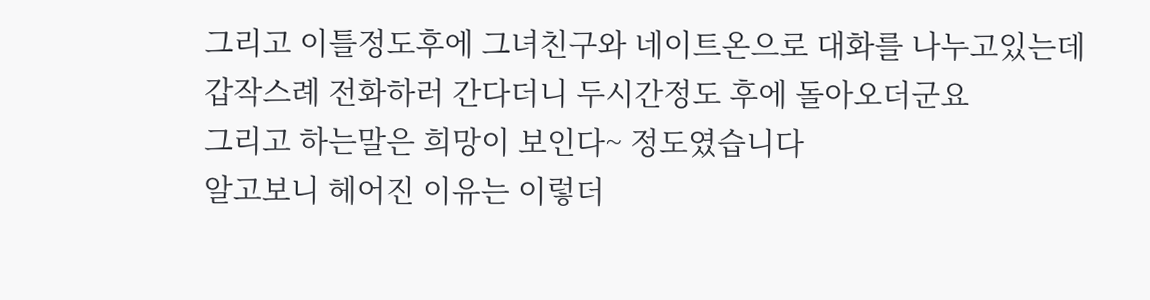그리고 이틀정도후에 그녀친구와 네이트온으로 대화를 나누고있는데
갑작스례 전화하러 간다더니 두시간정도 후에 돌아오더군요
그리고 하는말은 희망이 보인다~ 정도였습니다
알고보니 헤어진 이유는 이렇더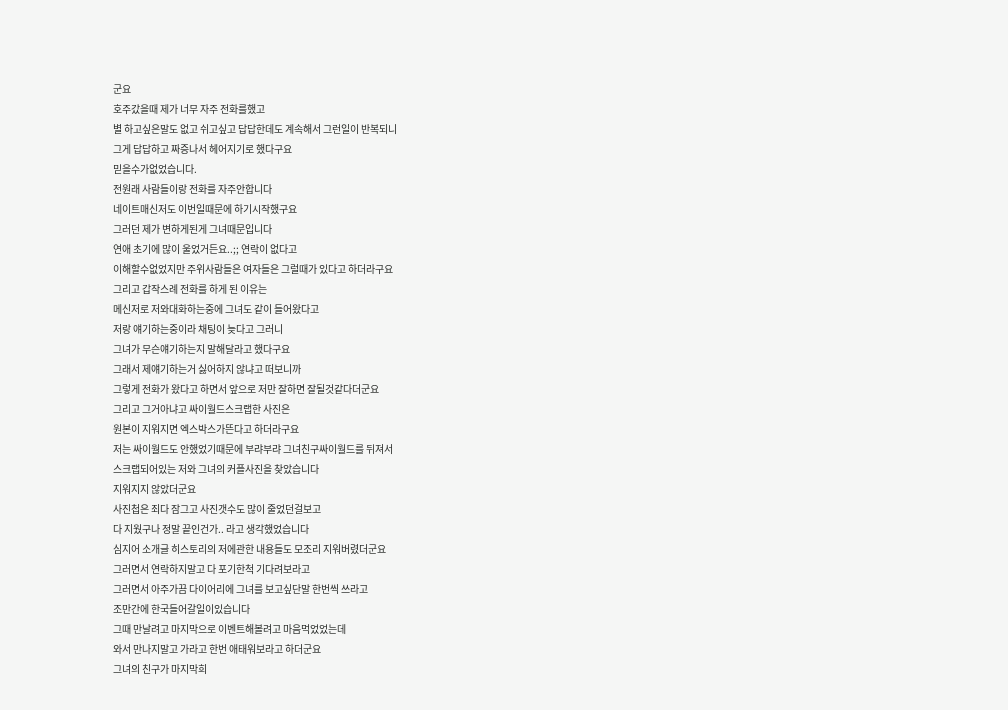군요
호주갔을때 제가 너무 자주 전화를했고
별 하고싶은말도 없고 쉬고싶고 답답한데도 계속해서 그런일이 반복되니
그게 답답하고 짜증나서 헤어지기로 했다구요
믿을수가없었습니다.
전원래 사람들이랑 전화를 자주안합니다
네이트매신저도 이번일때문에 하기시작했구요
그러던 제가 변하게된게 그녀때문입니다
연애 초기에 많이 울었거든요..;; 연락이 없다고
이해할수없었지만 주위사람들은 여자들은 그럴때가 있다고 하더라구요
그리고 갑작스례 전화를 하게 된 이유는
메신저로 저와대화하는중에 그녀도 같이 들어왔다고
저랑 얘기하는중이라 채팅이 늦다고 그러니
그녀가 무슨얘기하는지 말해달라고 했다구요
그래서 제얘기하는거 싫어하지 않냐고 떠보니까
그렇게 전화가 왔다고 하면서 앞으로 저만 잘하면 잘될것같다더군요
그리고 그거아냐고 싸이월드스크랩한 사진은
원본이 지워지면 엑스박스가뜬다고 하더라구요
저는 싸이월드도 안했었기때문에 부랴부랴 그녀친구싸이월드를 뒤져서
스크랩되어있는 저와 그녀의 커플사진을 찾았습니다
지워지지 않았더군요
사진첩은 죄다 잠그고 사진갯수도 많이 줄었던걸보고
다 지웠구나 정말 끝인건가.. 라고 생각했었습니다
심지어 소개글 히스토리의 저에관한 내용들도 모조리 지워버렸더군요
그러면서 연락하지말고 다 포기한척 기다려보라고
그러면서 아주가끔 다이어리에 그녀를 보고싶단말 한번씩 쓰라고
조만간에 한국들어갈일이있습니다
그때 만날려고 마지막으로 이벤트해볼려고 마음먹었었는데
와서 만나지말고 가라고 한번 애태워보라고 하더군요
그녀의 친구가 마지막희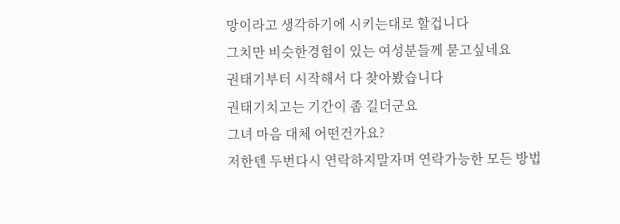망이라고 생각하기에 시키는대로 할겁니다
그치만 비슷한경험이 있는 여성분들께 묻고싶네요
권태기부터 시작해서 다 찾아봤습니다
권태기치고는 기간이 좀 길더군요
그녀 마음 대체 어떤건가요?
저한텐 두번다시 연락하지말자며 연락가능한 모든 방법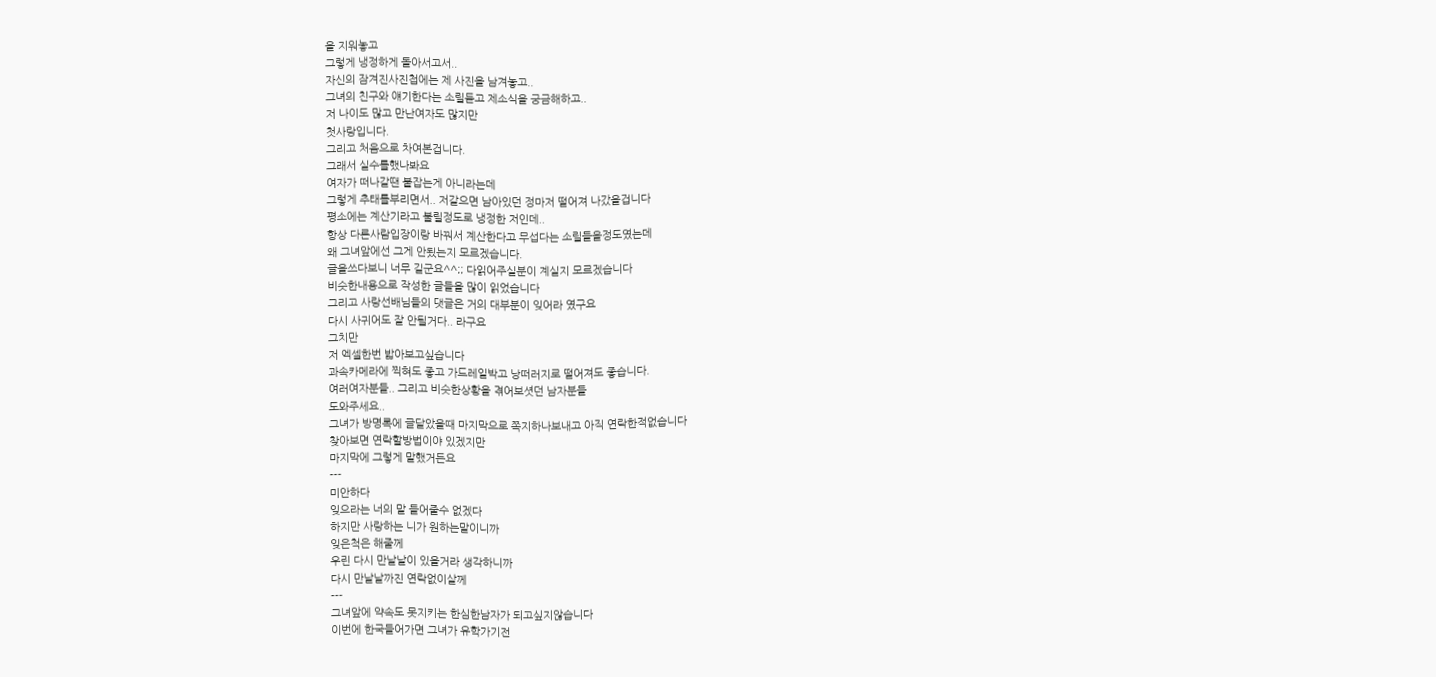을 지워놓고
그렇게 냉정하게 돌아서고서..
자신의 잠겨진사진첩에는 제 사진을 남겨놓고..
그녀의 친구와 얘기한다는 소릴듣고 제소식을 궁금해하고..
저 나이도 많고 만난여자도 많지만
첫사랑입니다.
그리고 처음으로 차여본겁니다.
그래서 실수를했나봐요
여자가 떠나갈땐 붙잡는게 아니라는데
그렇게 추태를부리면서.. 저같으면 남아있던 정마저 떨어져 나갔을겁니다
평소에는 계산기라고 불릴정도로 냉정한 저인데..
항상 다른사람입장이랑 바꿔서 계산한다고 무섭다는 소릴들을정도였는데
왜 그녀앞에선 그게 안됬는지 모르겠습니다.
글을쓰다보니 너무 길군요^^;; 다읽어주실분이 계실지 모르겠습니다
비슷한내용으로 작성한 글들을 많이 읽었습니다
그리고 사랑선배님들의 댓글은 거의 대부분이 잊어라 였구요
다시 사귀어도 잘 안될거다.. 라구요
그치만
저 엑셀한번 밟아보고싶습니다
과속카메라에 찍혀도 좋고 가드레일박고 낭떠러지로 떨어져도 좋습니다.
여러여자분들.. 그리고 비슷한상황을 겪어보셧던 남자분들
도와주세요..
그녀가 방명록에 글달았을때 마지막으로 쪽지하나보내고 아직 연락한적없습니다
찾아보면 연락할방법이야 있겠지만
마지막에 그렇게 말했거든요
---
미안하다
잊으라는 너의 말 들어줄수 없겠다
하지만 사랑하는 니가 원하는말이니까
잊은척은 해줄께
우린 다시 만날날이 있을거라 생각하니까
다시 만날날까진 연락없이살께
---
그녀앞에 약속도 못지키는 한심한남자가 되고싶지않습니다
이번에 한국들어가면 그녀가 유학가기전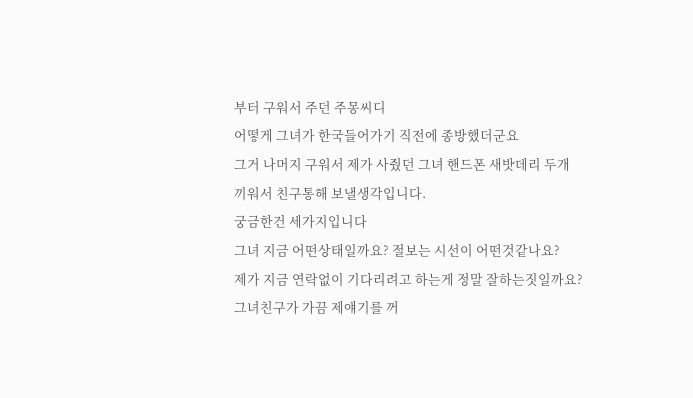부터 구워서 주던 주몽씨디
어떻게 그녀가 한국들어가기 직전에 종방했더군요
그거 나머지 구워서 제가 사줬던 그녀 핸드폰 새밧데리 두개
끼워서 친구통해 보낼생각입니다.
궁금한건 세가지입니다
그녀 지금 어떤상태일까요? 절보는 시선이 어떤것같나요?
제가 지금 연락없이 기다리려고 하는게 정말 잘하는짓일까요?
그녀친구가 가끔 제얘기를 꺼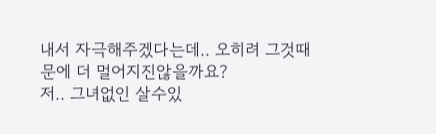내서 자극해주겠다는데.. 오히려 그것때문에 더 멀어지진않을까요?
저.. 그녀없인 살수있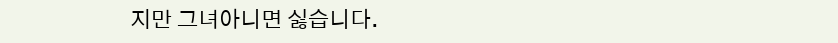지만 그녀아니면 싫습니다.